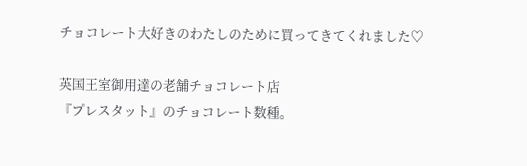チョコレート大好きのわたしのために買ってきてくれました♡

英国王室御用達の老舗チョコレート店
『プレスタット』のチョコレート数種。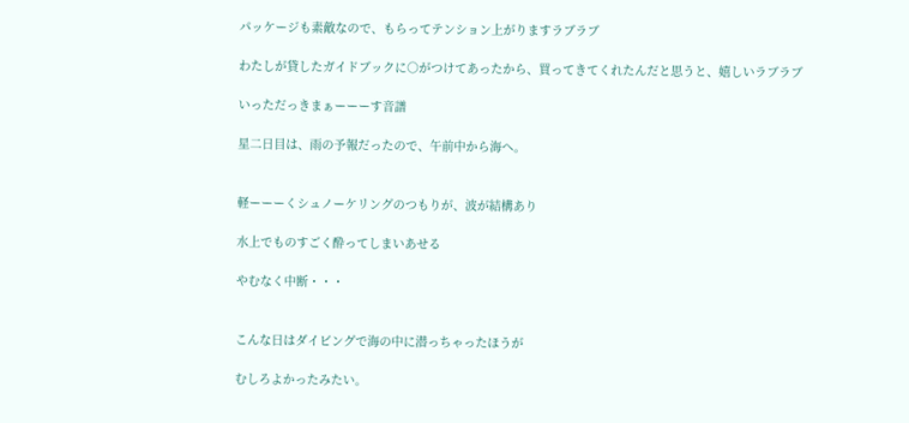パッケージも素敵なので、もらってテンション上がりますラブラブ

わたしが貸したガイドブックに○がつけてあったから、買ってきてくれたんだと思うと、嬉しいラブラブ

いっただっきまぁーーーす音譜

星二日目は、雨の予報だったので、午前中から海へ。


軽ーーーくシュノーケリングのつもりが、波が結構あり

水上でものすごく酔ってしまいあせる

やむなく中断・・・


こんな日はダイビングで海の中に潜っちゃったほうが

むしろよかったみたい。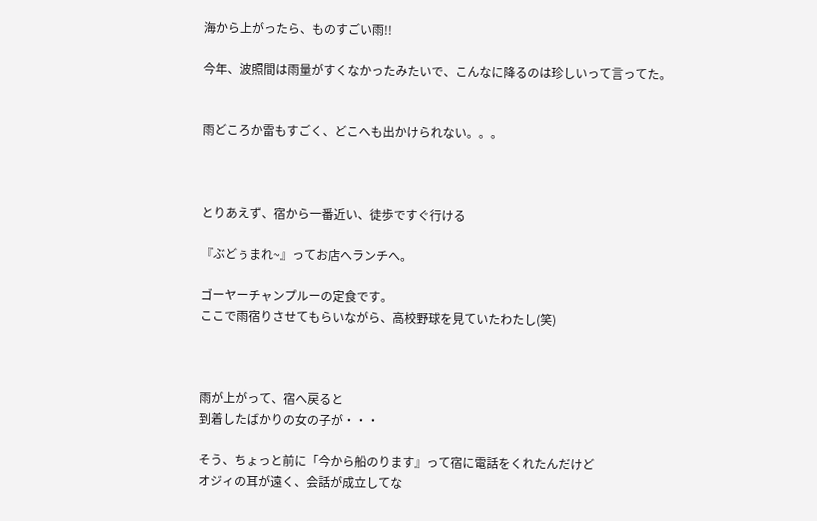海から上がったら、ものすごい雨!!

今年、波照間は雨量がすくなかったみたいで、こんなに降るのは珍しいって言ってた。


雨どころか雷もすごく、どこへも出かけられない。。。



とりあえず、宿から一番近い、徒歩ですぐ行ける

『ぶどぅまれ~』ってお店へランチへ。

ゴーヤーチャンプルーの定食です。
ここで雨宿りさせてもらいながら、高校野球を見ていたわたし(笑)



雨が上がって、宿へ戻ると
到着したばかりの女の子が・・・

そう、ちょっと前に「今から船のります』って宿に電話をくれたんだけど
オジィの耳が遠く、会話が成立してな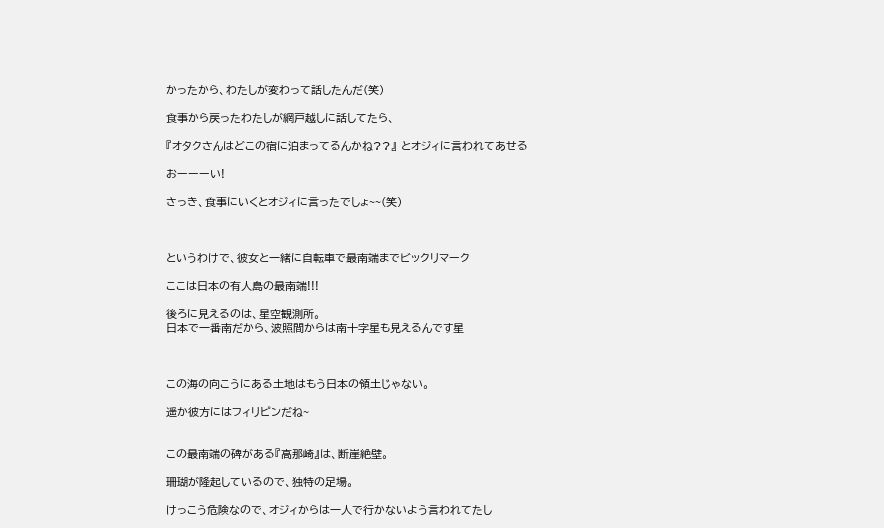かったから、わたしが変わって話したんだ(笑)

食事から戻ったわたしが網戸越しに話してたら、

『オタクさんはどこの宿に泊まってるんかね??』 とオジィに言われてあせる

おーーーい!

さっき、食事にいくとオジィに言ったでしょ~~(笑)



というわけで、彼女と一緒に自転車で最南端までビックリマーク

ここは日本の有人島の最南端!!!

後ろに見えるのは、星空観測所。
日本で一番南だから、波照間からは南十字星も見えるんです星



この海の向こうにある土地はもう日本の領土じゃない。

遥か彼方にはフィリピンだね~


この最南端の碑がある『高那崎』は、断崖絶壁。

珊瑚が隆起しているので、独特の足場。

けっこう危険なので、オジィからは一人で行かないよう言われてたし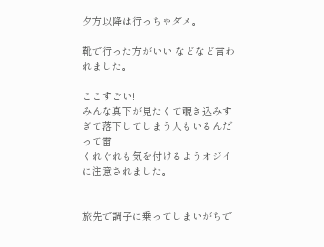夕方以降は行っちゃダメ。

靴で行った方がいい などなど言われました。

ここすごい!
みんな真下が見たくて覗き込みすぎて落下してしまう人もいるんだって雷
くれぐれも気を付けるようオジイに注意されました。


旅先で調子に乗ってしまいがちで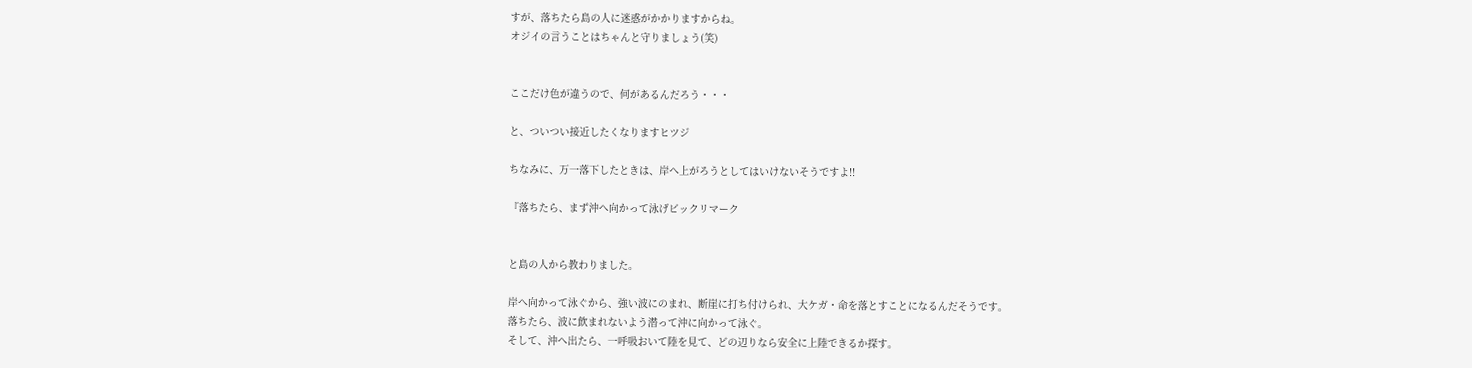すが、落ちたら島の人に迷惑がかかりますからね。
オジイの言うことはちゃんと守りましょう(笑)


ここだけ色が違うので、何があるんだろう・・・

と、ついつい接近したくなりますヒツジ

ちなみに、万一落下したときは、岸へ上がろうとしてはいけないそうですよ!!

『落ちたら、まず沖へ向かって泳げビックリマーク


と島の人から教わりました。

岸へ向かって泳ぐから、強い波にのまれ、断崖に打ち付けられ、大ケガ・命を落とすことになるんだそうです。
落ちたら、波に飲まれないよう潜って沖に向かって泳ぐ。
そして、沖へ出たら、一呼吸おいて陸を見て、どの辺りなら安全に上陸できるか探す。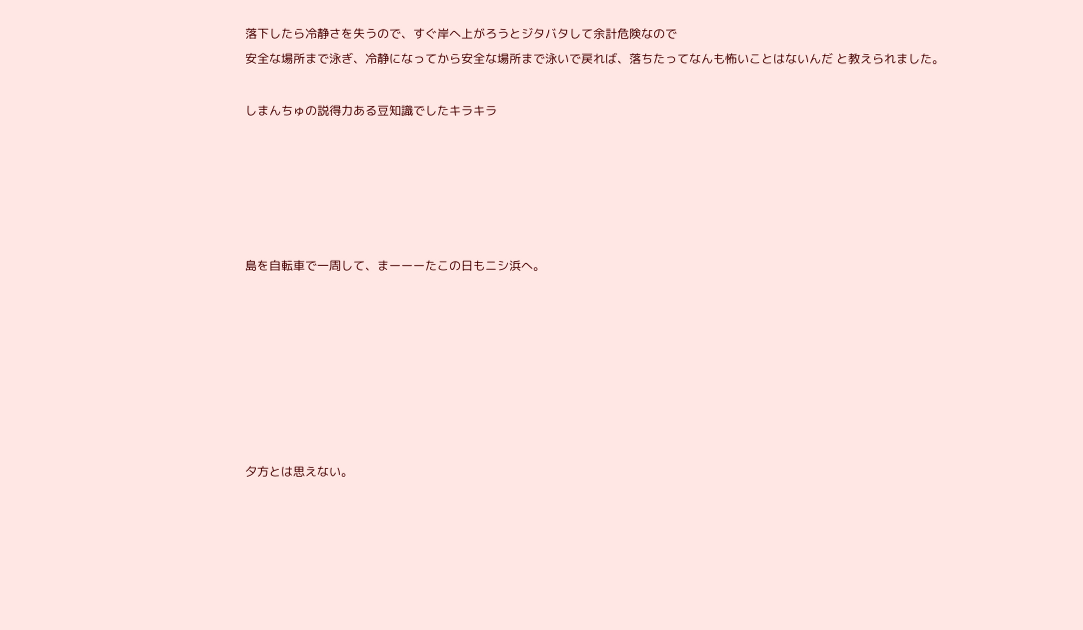落下したら冷静さを失うので、すぐ岸へ上がろうとジタバタして余計危険なので
安全な場所まで泳ぎ、冷静になってから安全な場所まで泳いで戻れば、落ちたってなんも怖いことはないんだ と教えられました。

しまんちゅの説得力ある豆知識でしたキラキラ





島を自転車で一周して、まーーーたこの日もニシ浜へ。







夕方とは思えない。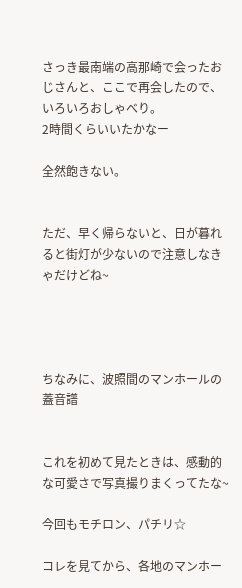さっき最南端の高那崎で会ったおじさんと、ここで再会したので、いろいろおしゃべり。
2時間くらいいたかなー

全然飽きない。


ただ、早く帰らないと、日が暮れると街灯が少ないので注意しなきゃだけどね~




ちなみに、波照間のマンホールの蓋音譜


これを初めて見たときは、感動的な可愛さで写真撮りまくってたな~

今回もモチロン、パチリ☆

コレを見てから、各地のマンホー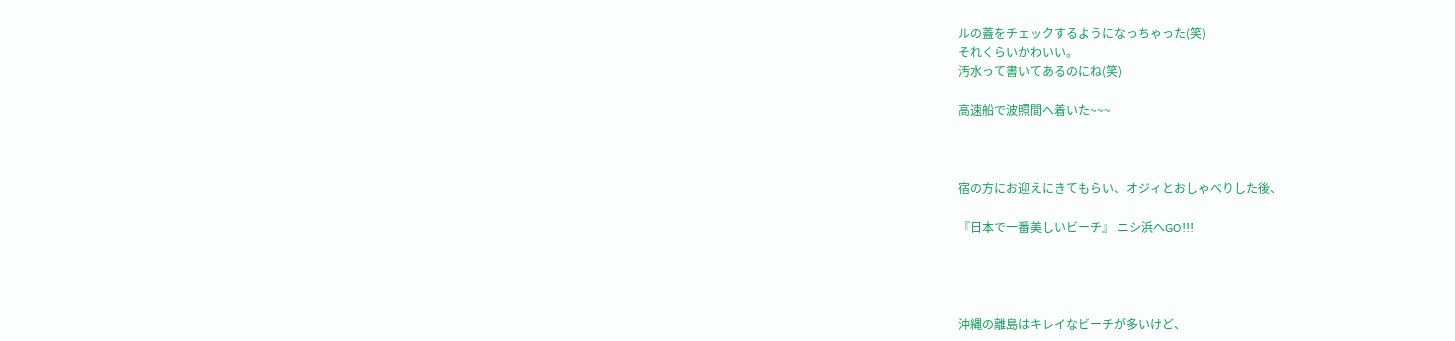ルの蓋をチェックするようになっちゃった(笑)
それくらいかわいい。
汚水って書いてあるのにね(笑)

高速船で波照間へ着いた~~~



宿の方にお迎えにきてもらい、オジィとおしゃべりした後、

『日本で一番美しいビーチ』 ニシ浜へGO!!!




沖縄の離島はキレイなビーチが多いけど、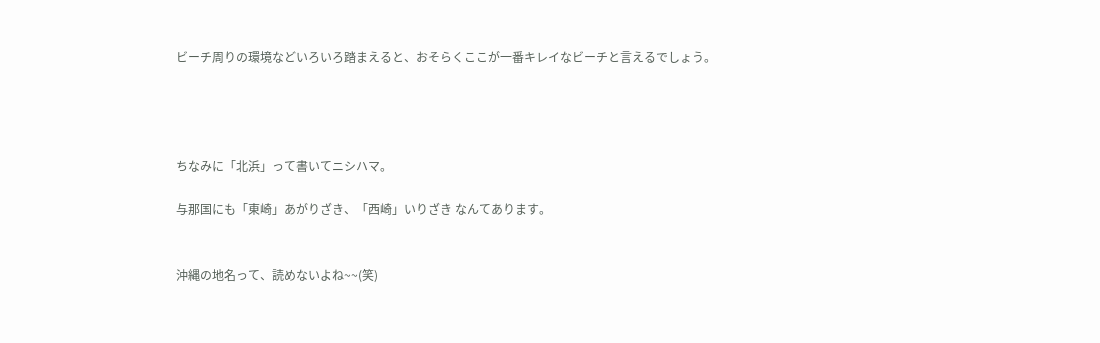ビーチ周りの環境などいろいろ踏まえると、おそらくここが一番キレイなビーチと言えるでしょう。




ちなみに「北浜」って書いてニシハマ。

与那国にも「東崎」あがりざき、「西崎」いりざき なんてあります。


沖縄の地名って、読めないよね~~(笑)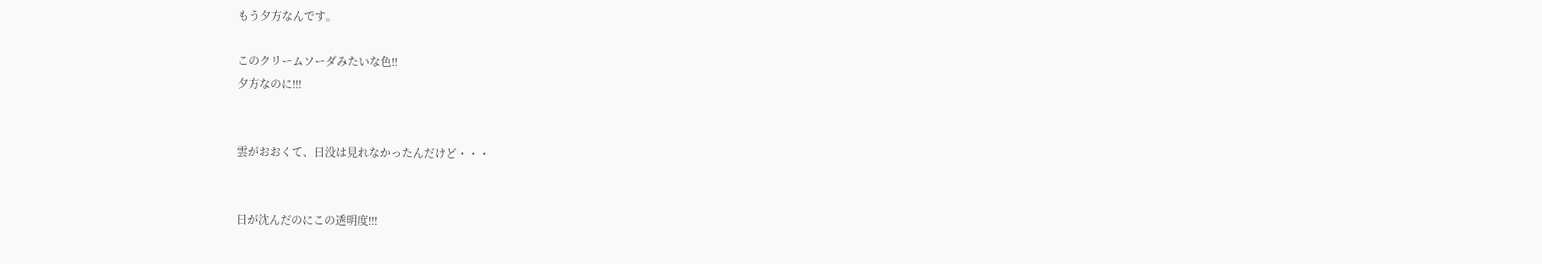もう夕方なんです。

このクリームソーダみたいな色!!
夕方なのに!!!


雲がおおくて、日没は見れなかったんだけど・・・


日が沈んだのにこの透明度!!!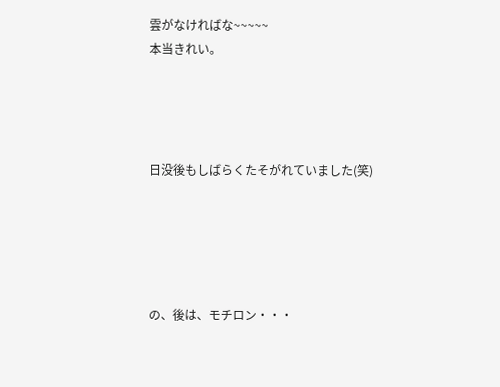雲がなければな~~~~~
本当きれい。




日没後もしばらくたそがれていました(笑)





の、後は、モチロン・・・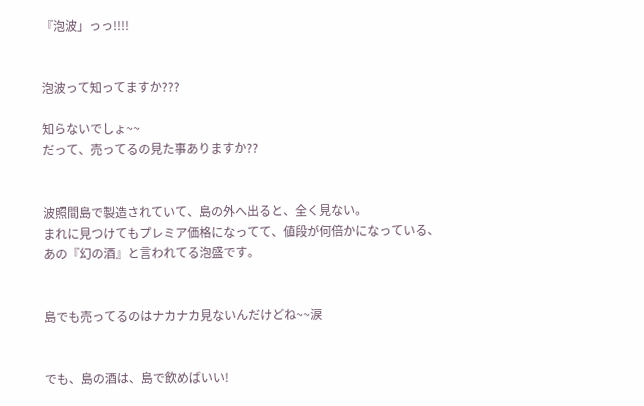『泡波」っっ!!!!


泡波って知ってますか???

知らないでしょ~~
だって、売ってるの見た事ありますか??


波照間島で製造されていて、島の外へ出ると、全く見ない。
まれに見つけてもプレミア価格になってて、値段が何倍かになっている、
あの『幻の酒』と言われてる泡盛です。


島でも売ってるのはナカナカ見ないんだけどね~~涙


でも、島の酒は、島で飲めばいい!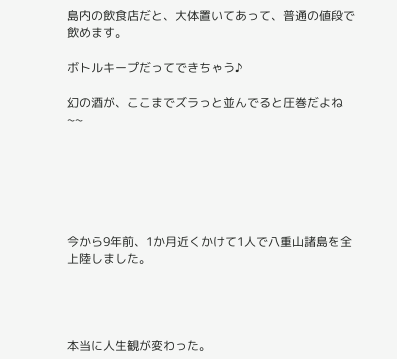島内の飲食店だと、大体置いてあって、普通の値段で飲めます。

ボトルキープだってできちゃう♪

幻の酒が、ここまでズラっと並んでると圧巻だよね~~






今から9年前、1か月近くかけて1人で八重山諸島を全上陸しました。




本当に人生観が変わった。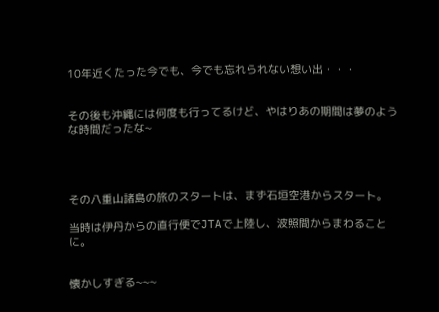10年近くたった今でも、今でも忘れられない想い出・・・


その後も沖縄には何度も行ってるけど、やはりあの期間は夢のような時間だったな~




その八重山諸島の旅のスタートは、まず石垣空港からスタート。

当時は伊丹からの直行便でJTAで上陸し、波照間からまわることに。


懐かしすぎる~~~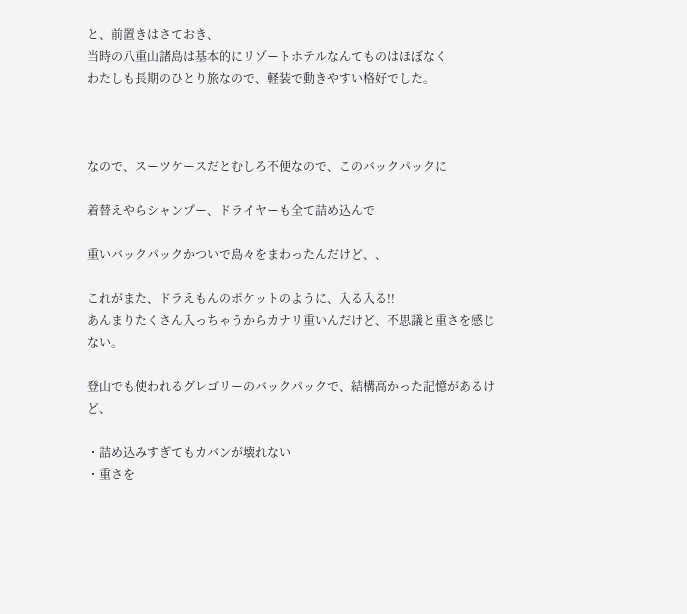と、前置きはさておき、
当時の八重山諸島は基本的にリゾートホテルなんてものはほぼなく
わたしも長期のひとり旅なので、軽装で動きやすい格好でした。



なので、スーツケースだとむしろ不便なので、このバックパックに

着替えやらシャンプー、ドライヤーも全て詰め込んで

重いバックパックかついで島々をまわったんだけど、、

これがまた、ドラえもんのポケットのように、入る入る!!
あんまりたくさん入っちゃうからカナリ重いんだけど、不思議と重さを感じない。

登山でも使われるグレゴリーのバックパックで、結構高かった記憶があるけど、

・詰め込みすぎてもカバンが壊れない
・重さを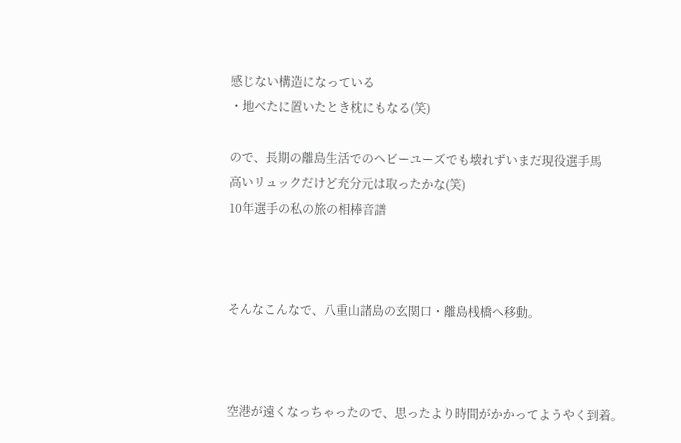感じない構造になっている
・地べたに置いたとき枕にもなる(笑)

ので、長期の離島生活でのヘビーユーズでも壊れずいまだ現役選手馬
高いリュックだけど充分元は取ったかな(笑)
10年選手の私の旅の相棒音譜



そんなこんなで、八重山諸島の玄関口・離島桟橋へ移動。



空港が遠くなっちゃったので、思ったより時間がかかってようやく到着。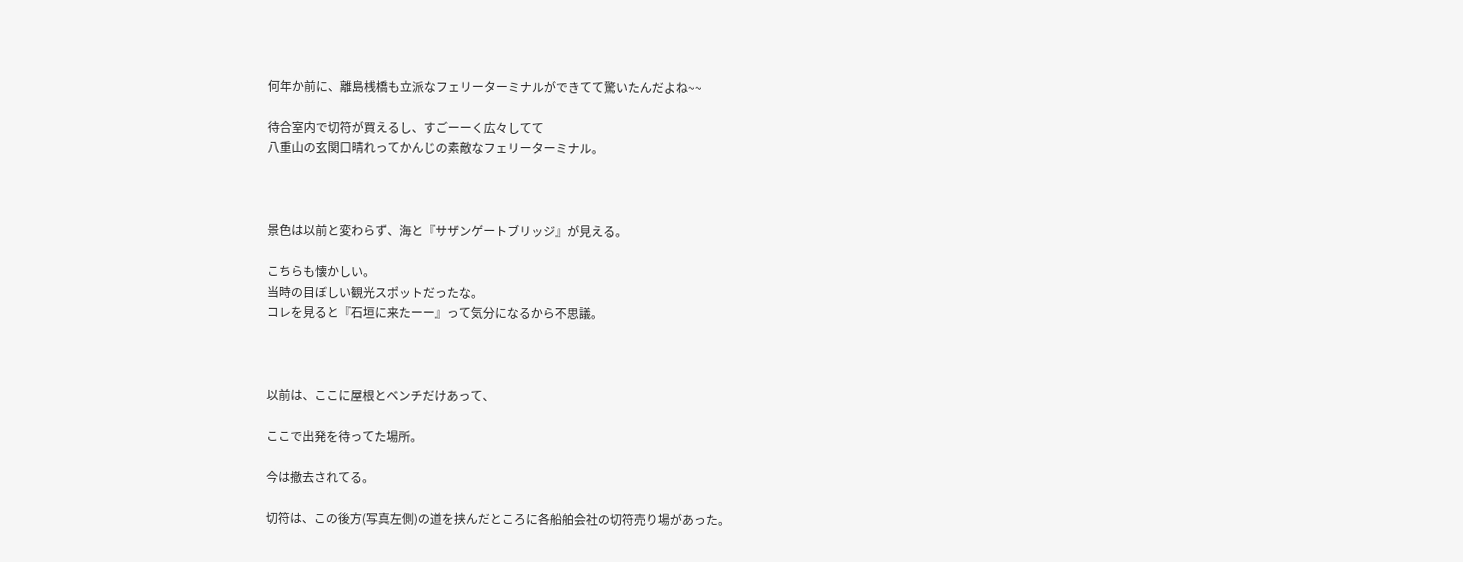何年か前に、離島桟橋も立派なフェリーターミナルができてて驚いたんだよね~~

待合室内で切符が買えるし、すごーーく広々してて
八重山の玄関口晴れってかんじの素敵なフェリーターミナル。



景色は以前と変わらず、海と『サザンゲートブリッジ』が見える。

こちらも懐かしい。
当時の目ぼしい観光スポットだったな。
コレを見ると『石垣に来たーー』って気分になるから不思議。



以前は、ここに屋根とベンチだけあって、

ここで出発を待ってた場所。

今は撤去されてる。

切符は、この後方(写真左側)の道を挟んだところに各船舶会社の切符売り場があった。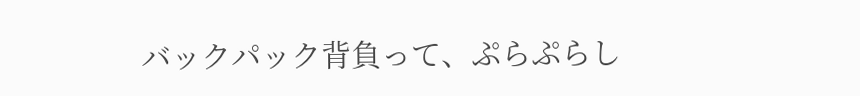バックパック背負って、ぷらぷらし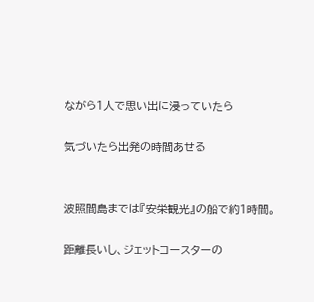ながら1人で思い出に浸っていたら

気づいたら出発の時間あせる


波照間島までは『安栄観光』の船で約1時間。

距離長いし、ジェットコースターの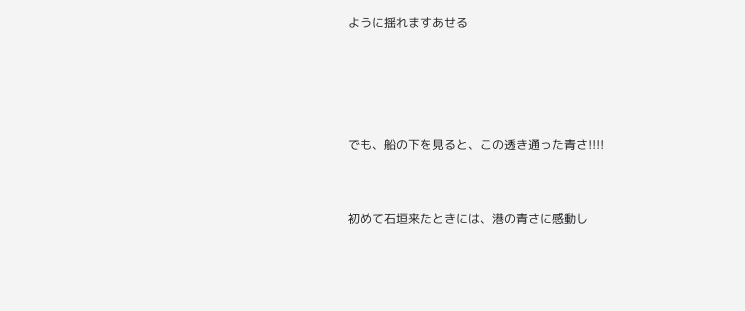ように揺れますあせる




でも、船の下を見ると、この透き通った青さ!!!!


初めて石垣来たときには、港の青さに感動し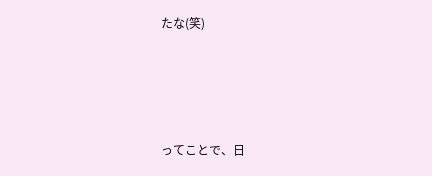たな(笑)




ってことで、日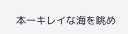本一キレイな海を眺め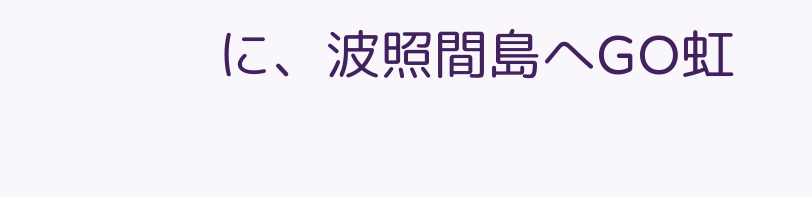に、波照間島へGO虹